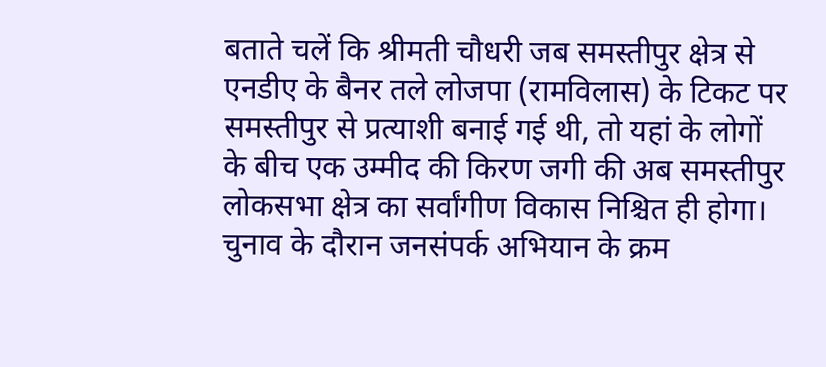बताते चलें कि श्रीमती चौधरी जब समस्तीपुर क्षेत्र से एनडीए के बैनर तले लोजपा (रामविलास) के टिकट पर समस्तीपुर से प्रत्याशी बनाई गई थी, तो यहां के लोगों के बीच एक उम्मीद की किरण जगी की अब समस्तीपुर लोकसभा क्षेत्र का सर्वांगीण विकास निश्चित ही होगा। चुनाव के दौरान जनसंपर्क अभियान के क्रम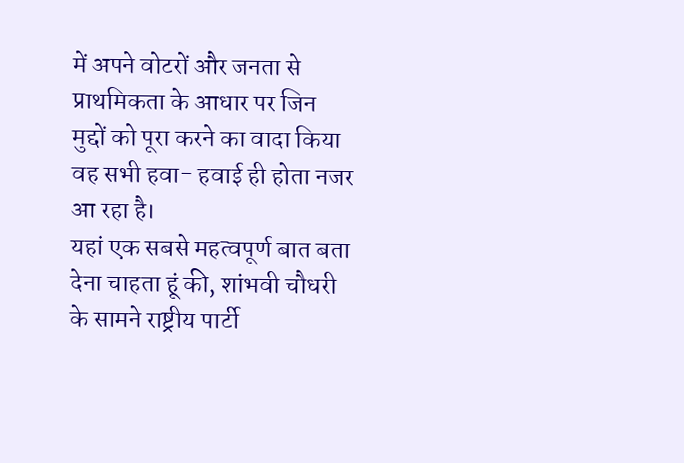में अपने वोटरों और जनता से प्राथमिकता के आधार पर जिन मुद्दों को पूरा करने का वादा किया वह सभी हवा- हवाई ही होता नजर आ रहा है।
यहां एक सबसे महत्वपूर्ण बात बता देना चाहता हूं की, शांभवी चौधरी के सामने राष्ट्रीय पार्टी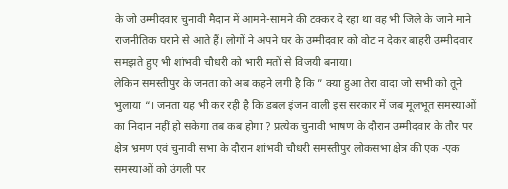के जो उम्मीदवार चुनावी मैदान में आमने-सामने की टक्कर दे रहा था वह भी जिले के जाने माने राजनीतिक घराने से आते हैं। लोगों ने अपने घर के उम्मीदवार को वोट न देकर बाहरी उम्मीदवार समझते हुए भी शांभवी चौधरी को भारी मतों से विजयी बनाया।
लेकिन समस्तीपुर के जनता को अब कहने लगी है कि ” क्या हुआ तेरा वादा जो सभी को तूने भुलाया “। जनता यह भी कर रही है कि डबल इंजन वाली इस सरकार में जब मूलभूत समस्याओं का निदान नहीं हो सकेगा तब कब होगा ? प्रत्येक चुनावी भाषण के दौरान उम्मीदवार के तौर पर क्षेत्र भ्रमण एवं चुनावी सभा के दौरान शांभवी चौधरी समस्तीपुर लोकसभा क्षेत्र की एक -एक समस्याओं को उंगली पर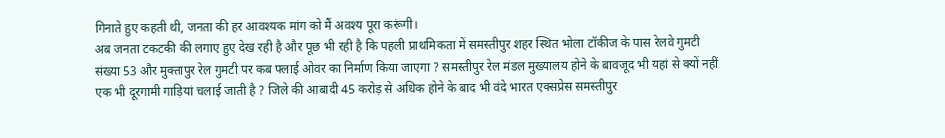गिनाते हुए कहती थी, जनता की हर आवश्यक मांग को मैं अवश्य पूरा करूंगी।
अब जनता टकटकी की लगाए हुए देख रही है और पूछ भी रही है कि पहली प्राथमिकता में समस्तीपुर शहर स्थित भोला टॉकीज के पास रेलवे गुमटी संख्या 53 और मुक्तापुर रेल गुमटी पर कब फ्लाई ओवर का निर्माण किया जाएगा ? समस्तीपुर रेल मंडल मुख्यालय होने के बावजूद भी यहां से क्यों नहीं एक भी दूरगामी गाड़ियां चलाई जाती है ? जिले की आबादी 45 करोड़ से अधिक होने के बाद भी वंदे भारत एक्सप्रेस समस्तीपुर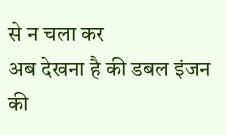से न चला कर
अब देखना है की डबल इंजन की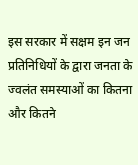इस सरकार में सक्षम इन जन प्रतिनिधियों के द्वारा जनता के ज्वलंत समस्याओं का कितना और कितने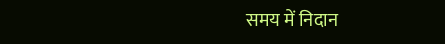समय में निदान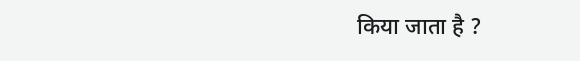किया जाता है ?